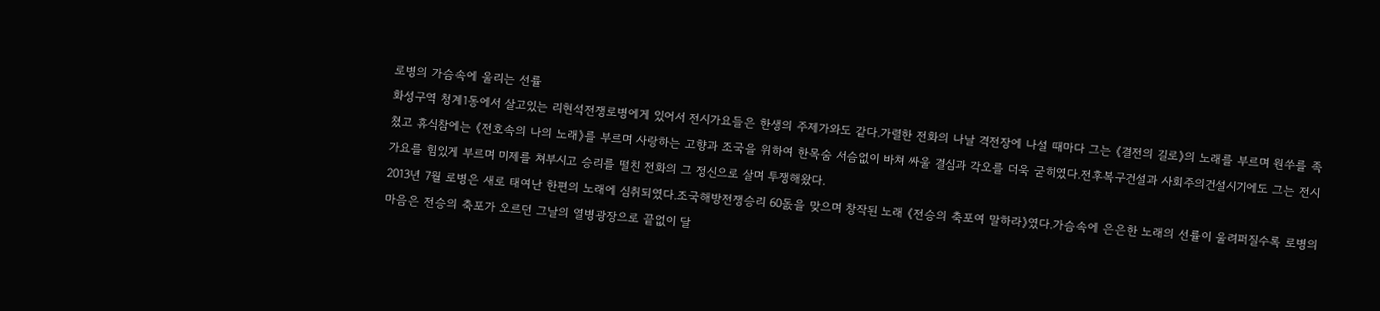로병의 가슴속에 울리는 선률
화성구역 청계1동에서 살고있는 리현석전쟁로병에게 있어서 전시가요들은 한생의 주제가와도 같다.가렬한 전화의 나날 격전장에 나설 때마다 그는 《결전의 길로》의 노래를 부르며 원쑤를 족쳤고 휴식참에는 《전호속의 나의 노래》를 부르며 사랑하는 고향과 조국을 위하여 한목숨 서슴없이 바쳐 싸울 결심과 각오를 더욱 굳히였다.전후복구건설과 사회주의건설시기에도 그는 전시가요를 힘있게 부르며 미제를 쳐부시고 승리를 떨친 전화의 그 정신으로 살며 투쟁해왔다.
2013년 7월 로병은 새로 태여난 한편의 노래에 심취되였다.조국해방전쟁승리 60돐을 맞으며 창작된 노래 《전승의 축포여 말하라》였다.가슴속에 은은한 노래의 선률이 울려퍼질수록 로병의 마음은 전승의 축포가 오르던 그날의 열병광장으로 끝없이 달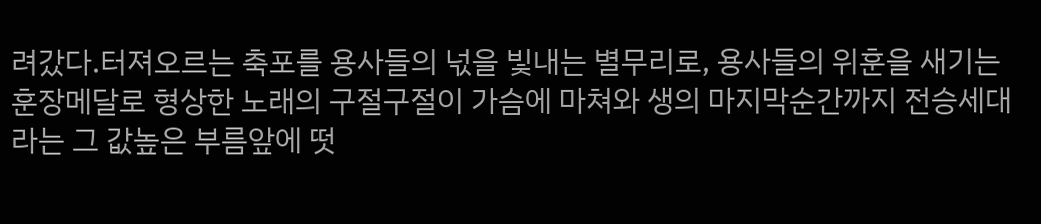려갔다.터져오르는 축포를 용사들의 넋을 빛내는 별무리로, 용사들의 위훈을 새기는 훈장메달로 형상한 노래의 구절구절이 가슴에 마쳐와 생의 마지막순간까지 전승세대라는 그 값높은 부름앞에 떳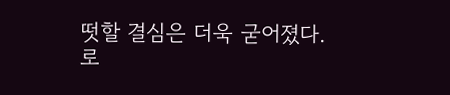떳할 결심은 더욱 굳어졌다.
로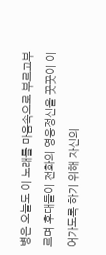병은 오늘도 이 노래를 마음속으로 부르고부르며 후대들이 전화의 영웅정신을 꿋꿋이 이어가도록 하기 위해 자신의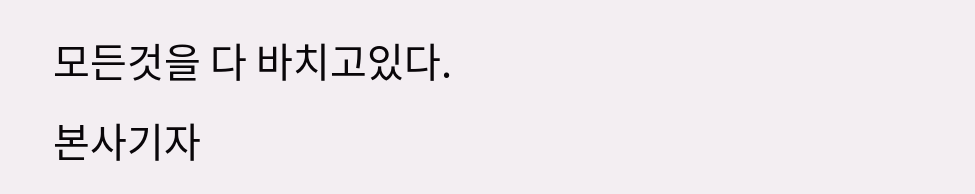모든것을 다 바치고있다.
본사기자